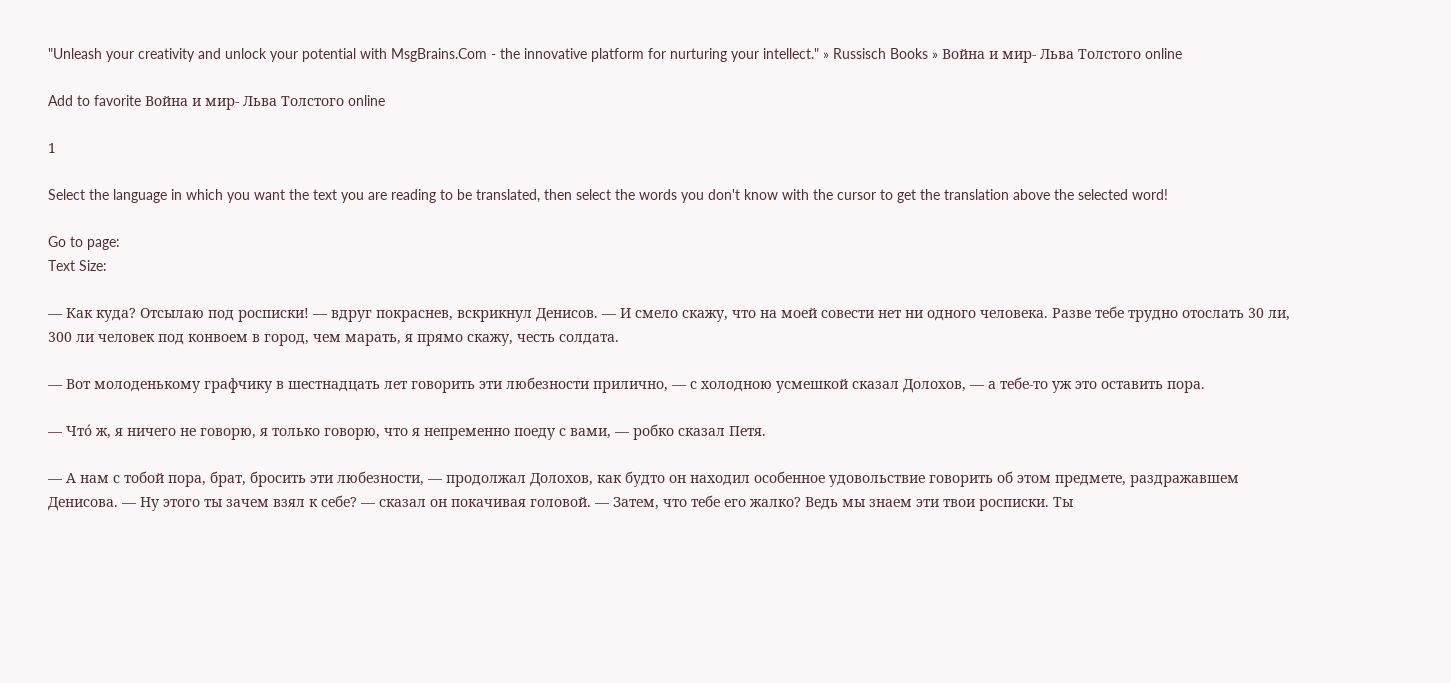"Unleash your creativity and unlock your potential with MsgBrains.Com - the innovative platform for nurturing your intellect." » Russisch Books » Война и мир- Льва Толстого online

Add to favorite Война и мир- Льва Толстого online

1

Select the language in which you want the text you are reading to be translated, then select the words you don't know with the cursor to get the translation above the selected word!

Go to page:
Text Size:

— Как куда? Отсылаю под росписки! — вдруг покраснев, вскрикнул Денисов. — И смело скажу, что на моей совести нет ни одного человека. Разве тебе трудно отослать 30 ли, 300 ли человек под конвоем в город, чем марать, я прямо скажу, честь солдата.

— Вот молоденькому графчику в шестнадцать лет говорить эти любезности прилично, — с холодною усмешкой сказал Долохов, — а тебе-то уж это оставить пора.

— Чтó ж, я ничего не говорю, я только говорю, что я непременно поеду с вами, — робко сказал Петя.

— А нам с тобой пора, брат, бросить эти любезности, — продолжал Долохов, как будто он находил особенное удовольствие говорить об этом предмете, раздражавшем Денисова. — Ну этого ты зачем взял к себе? — сказал он покачивая головой. — Затем, что тебе его жалко? Ведь мы знаем эти твои росписки. Ты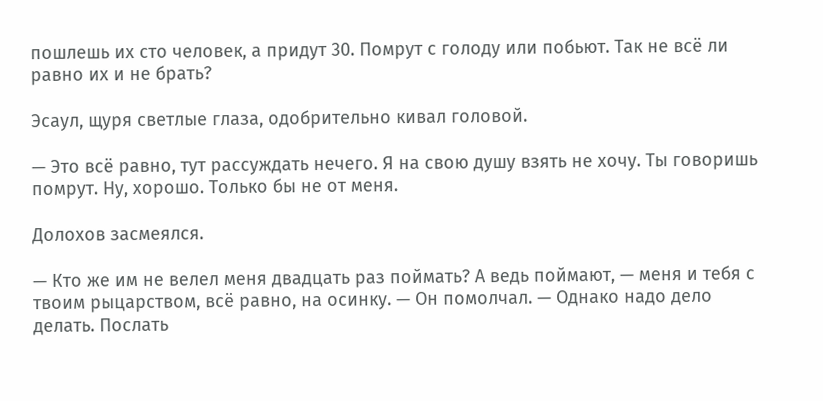пошлешь их сто человек, а придут 30. Помрут с голоду или побьют. Так не всё ли равно их и не брать?

Эсаул, щуря светлые глаза, одобрительно кивал головой.

— Это всё равно, тут рассуждать нечего. Я на свою душу взять не хочу. Ты говоришь помрут. Ну, хорошо. Только бы не от меня.

Долохов засмеялся.

— Кто же им не велел меня двадцать раз поймать? А ведь поймают, — меня и тебя с твоим рыцарством, всё равно, на осинку. — Он помолчал. — Однако надо дело делать. Послать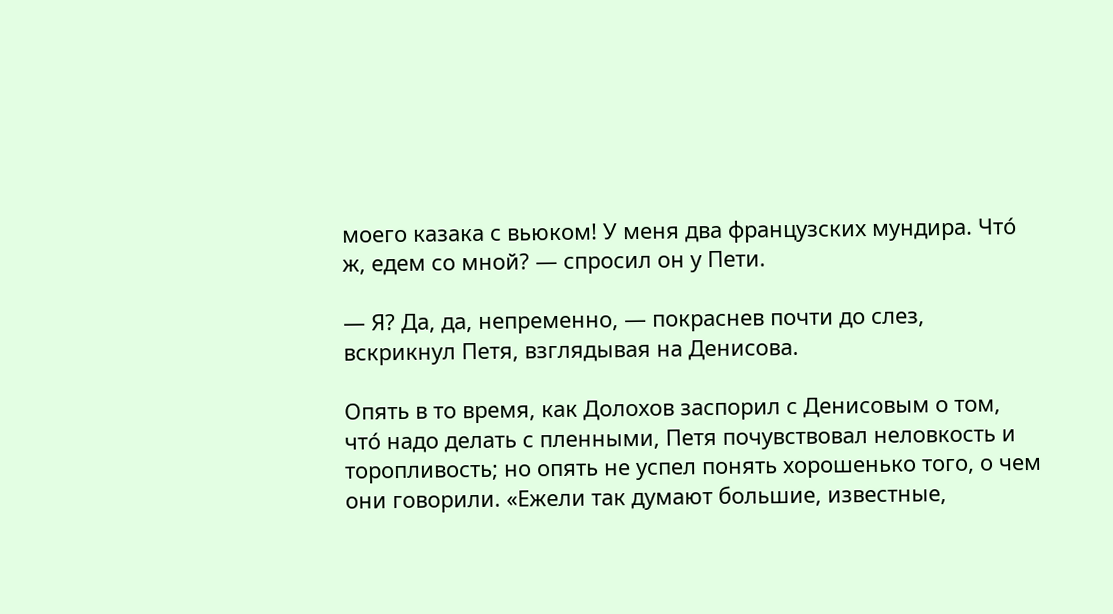моего казака с вьюком! У меня два французских мундира. Чтó ж, едем со мной? — спросил он у Пети.

— Я? Да, да, непременно, — покраснев почти до слез, вскрикнул Петя, взглядывая на Денисова.

Опять в то время, как Долохов заспорил с Денисовым о том, чтó надо делать с пленными, Петя почувствовал неловкость и торопливость; но опять не успел понять хорошенько того, о чем они говорили. «Ежели так думают большие, известные,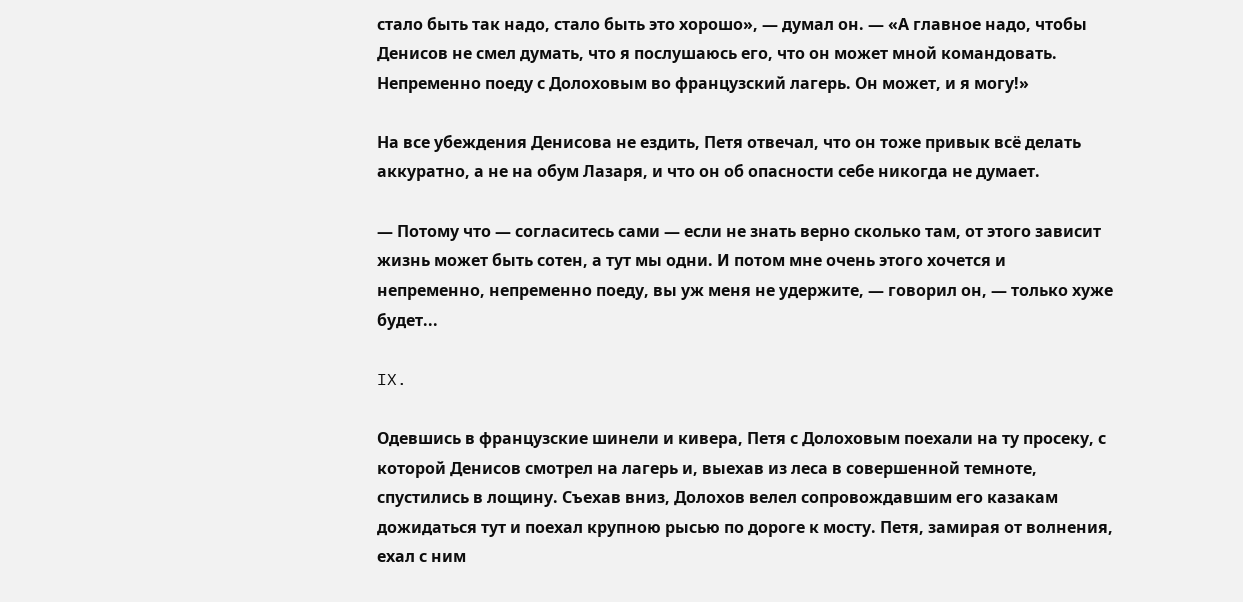стало быть так надо, стало быть это хорошо», — думал он. — «А главное надо, чтобы Денисов не смел думать, что я послушаюсь его, что он может мной командовать. Непременно поеду с Долоховым во французский лагерь. Он может, и я могу!»

На все убеждения Денисова не ездить, Петя отвечал, что он тоже привык всё делать аккуратно, а не на обум Лазаря, и что он об опасности себе никогда не думает.

— Потому что — согласитесь сами — если не знать верно сколько там, от этого зависит жизнь может быть сотен, а тут мы одни. И потом мне очень этого хочется и непременно, непременно поеду, вы уж меня не удержите, — говорил он, — только хуже будет...

IX.

Одевшись в французские шинели и кивера, Петя с Долоховым поехали на ту просеку, с которой Денисов смотрел на лагерь и, выехав из леса в совершенной темноте, спустились в лощину. Съехав вниз, Долохов велел сопровождавшим его казакам дожидаться тут и поехал крупною рысью по дороге к мосту. Петя, замирая от волнения, ехал с ним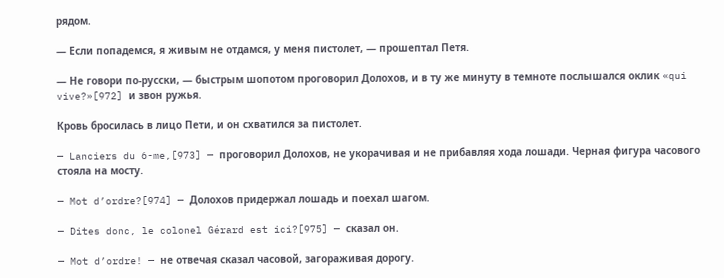рядом.

— Если попадемся, я живым не отдамся, у меня пистолет, — прошептал Петя.

— Не говори по-русски, — быстрым шопотом проговорил Долохов, и в ту же минуту в темноте послышался оклик «qui vive?»[972] и звон ружья.

Кровь бросилась в лицо Пети, и он схватился за пистолет.

— Lanciers du 6-me,[973] — проговорил Долохов, не укорачивая и не прибавляя хода лошади. Черная фигура часового стояла на мосту.

— Mot d’ordre?[974] — Долохов придержал лошадь и поехал шагом.

— Dites donc, le colonel Gérard est ici?[975] — сказал он.

— Mot d’ordre! — не отвечая сказал часовой, загораживая дорогу.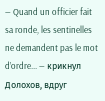— Quand un officier fait sa ronde, les sentinelles ne demandent pas le mot d’ordre... — крикнул Долохов, вдруг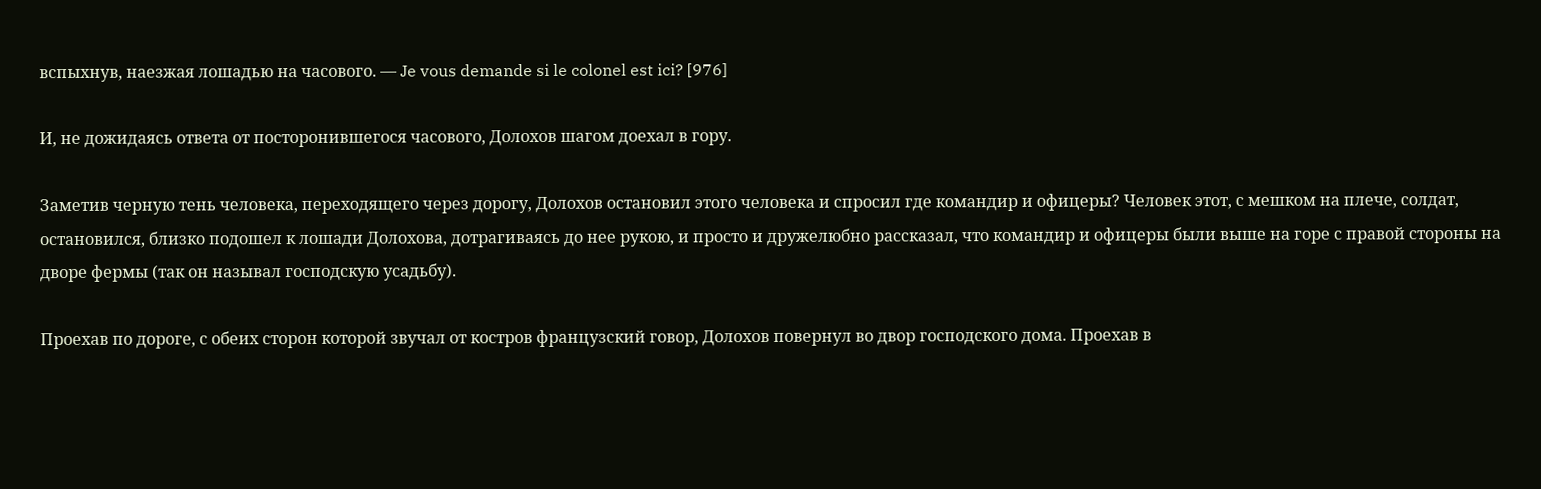вспыхнув, наезжая лошадью на часового. — Je vous demande si le colonel est ici? [976]

И, не дожидаясь ответа от посторонившегося часового, Долохов шагом доехал в гору.

Заметив черную тень человека, переходящего через дорогу, Долохов остановил этого человека и спросил где командир и офицеры? Человек этот, с мешком на плече, солдат, остановился, близко подошел к лошади Долохова, дотрагиваясь до нее рукою, и просто и дружелюбно рассказал, что командир и офицеры были выше на горе с правой стороны на дворе фермы (так он называл господскую усадьбу).

Проехав по дороге, с обеих сторон которой звучал от костров французский говор, Долохов повернул во двор господского дома. Проехав в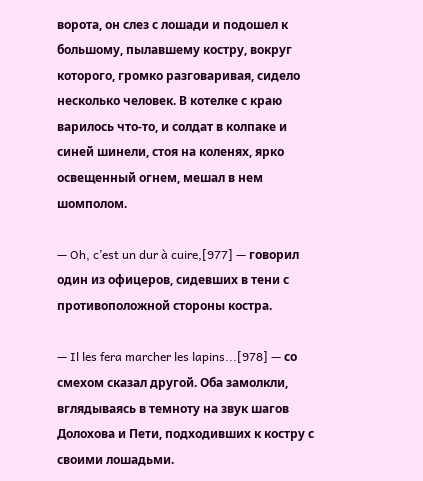ворота, он слез с лошади и подошел к большому, пылавшему костру, вокруг которого, громко разговаривая, сидело несколько человек. В котелке с краю варилось что-то, и солдат в колпаке и синей шинели, стоя на коленях, ярко освещенный огнем, мешал в нем шомполом.

— Oh, c’est un dur à cuire,[977] — говорил один из офицеров, сидевших в тени с противоположной стороны костра.

— Il les fera marcher les lapins...[978] — со смехом сказал другой. Оба замолкли, вглядываясь в темноту на звук шагов Долохова и Пети, подходивших к костру с своими лошадьми.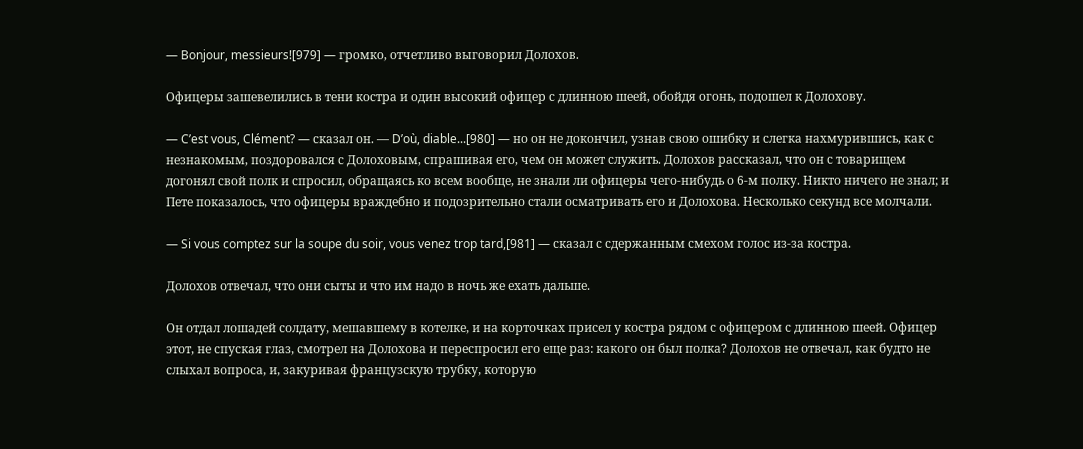— Bonjour, messieurs![979] — громко, отчетливо выговорил Долохов.

Офицеры зашевелились в тени костра и один высокий офицер с длинною шеей, обойдя огонь, подошел к Долохову.

— C’est vous, Clément? — сказал он. — D’où, diable...[980] — но он не докончил, узнав свою ошибку и слегка нахмурившись, как с незнакомым, поздоровался с Долоховым, спрашивая его, чем он может служить. Долохов рассказал, что он с товарищем догонял свой полк и спросил, обращаясь ко всем вообще, не знали ли офицеры чего-нибудь о 6-м полку. Никто ничего не знал; и Пете показалось, что офицеры враждебно и подозрительно стали осматривать его и Долохова. Несколько секунд все молчали.

— Si vous comptez sur la soupe du soir, vous venez trop tard,[981] — сказал с сдержанным смехом голос из-за костра.

Долохов отвечал, что они сыты и что им надо в ночь же ехать дальше.

Он отдал лошадей солдату, мешавшему в котелке, и на корточках присел у костра рядом с офицером с длинною шеей. Офицер этот, не спуская глаз, смотрел на Долохова и переспросил его еще раз: какого он был полка? Долохов не отвечал, как будто не слыхал вопроса, и, закуривая французскую трубку, которую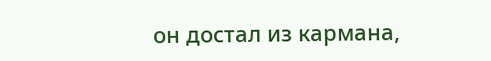он достал из кармана,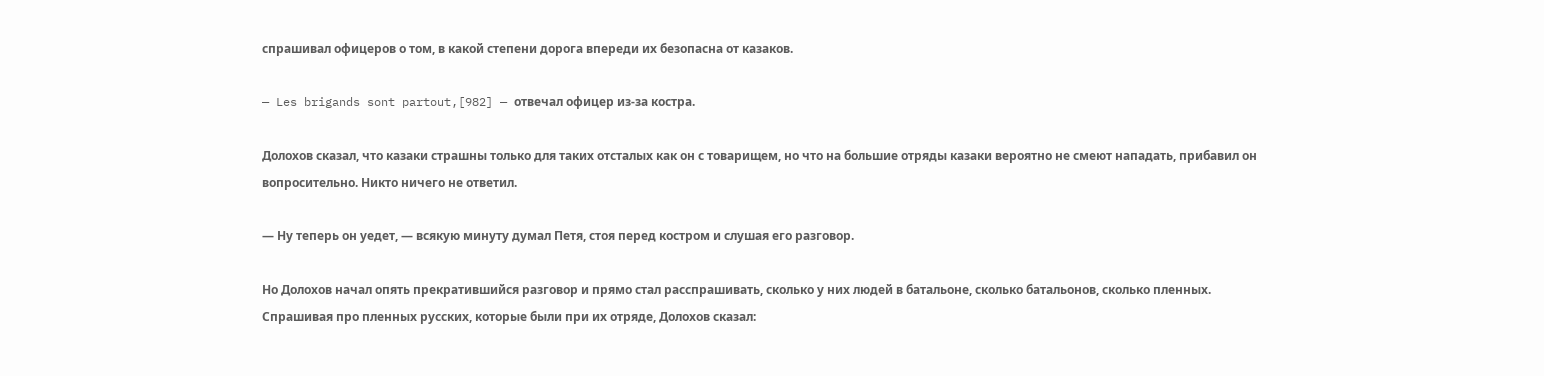спрашивал офицеров о том, в какой степени дорога впереди их безопасна от казаков.

— Les brigands sont partout,[982] — отвечал офицер из-за костра.

Долохов сказал, что казаки страшны только для таких отсталых как он с товарищем, но что на большие отряды казаки вероятно не смеют нападать, прибавил он вопросительно. Никто ничего не ответил.

— Ну теперь он уедет, — всякую минуту думал Петя, стоя перед костром и слушая его разговор.

Но Долохов начал опять прекратившийся разговор и прямо стал расспрашивать, сколько у них людей в батальоне, сколько батальонов, сколько пленных. Спрашивая про пленных русских, которые были при их отряде, Долохов сказал: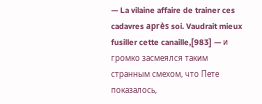— La vilaine affaire de trainer ces cadavres après soi. Vaudrait mieux fusiller cette canaille,[983] — и громко засмеялся таким странным смехом, что Пете показалось,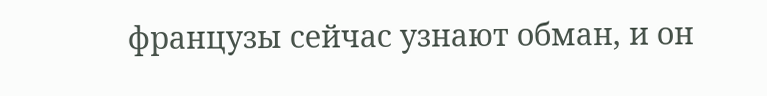французы сейчас узнают обман, и он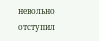невольно отступил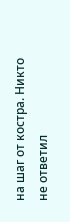на шаг от костра. Никто не ответил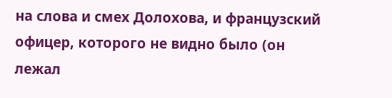на слова и смех Долохова, и французский офицер, которого не видно было (он лежал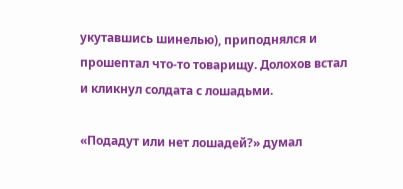укутавшись шинелью), приподнялся и прошептал что-то товарищу. Долохов встал и кликнул солдата с лошадьми.

«Подадут или нет лошадей?» думал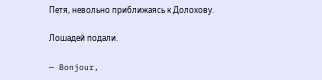Петя, невольно приближаясь к Долохову.

Лошадей подали.

— Bonjour,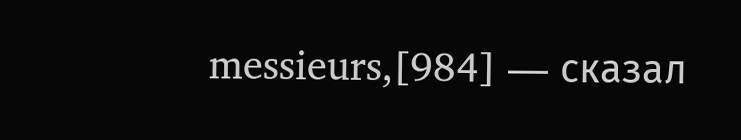messieurs,[984] — сказал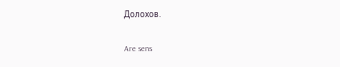Долохов.

Are sens